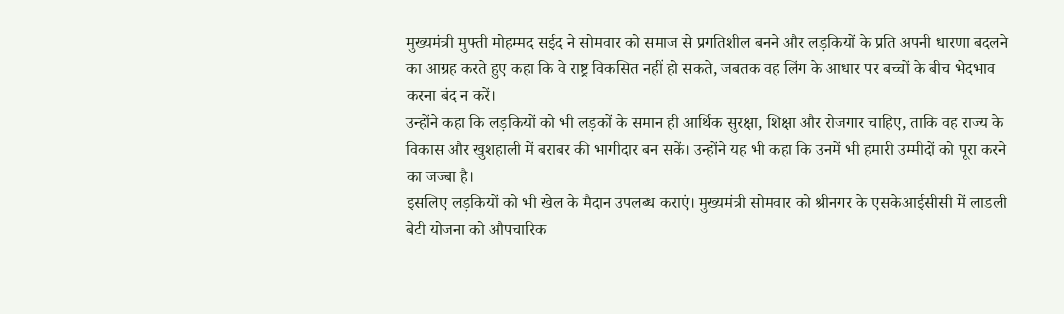मुख्यमंत्री मुफ्ती मोहम्मद सईद ने सोमवार को समाज से प्रगतिशील बनने और लड़कियों के प्रति अपनी धारणा बदलने का आग्रह करते हुए कहा कि वे राष्ट्र विकसित नहीं हो सकते, जबतक वह लिंग के आधार पर बच्चों के बीच भेदभाव करना बंद न करें।
उन्होंने कहा कि लड़कियों को भी लड़कों के समान ही आर्थिक सुरक्षा, शिक्षा और रोजगार चाहिए, ताकि वह राज्य के विकास और खुशहाली में बराबर की भागीदार बन सकें। उन्होंने यह भी कहा कि उनमें भी हमारी उम्मीदों को पूरा करने का जज्बा है।
इसलिए लड़कियों को भी खेल के मैदान उपलब्ध कराएं। मुख्यमंत्री सोमवार को श्रीनगर के एसकेआईसीसी में लाडली बेटी योजना को औपचारिक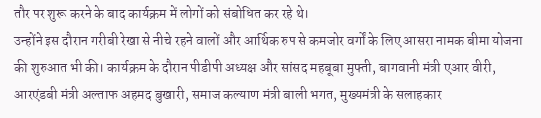तौर पर शुरू करने के बाद कार्यक्रम में लोगों को संबोधित कर रहे थे।
उन्होंने इस दौरान गरीबी रेखा से नीचे रहने वालों और आर्थिक रुप से कमजोर वर्गों के लिए आसरा नामक बीमा योजना की शुरुआत भी की। कार्यक्रम के दौरान पीडीपी अध्यक्ष और सांसद महबूबा मुफ्ती, बागवानी मंत्री एआर वीरी, आरएंडबी मंत्री अल्ताफ अहमद बुखारी, समाज कल्याण मंत्री बाली भगत, मुख्यमंत्री के सलाहकार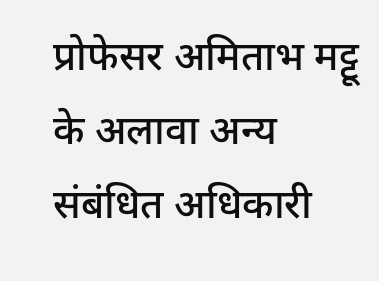प्रोफेसर अमिताभ मट्टू के अलावा अन्य संबंधित अधिकारी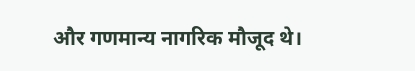और गणमान्य नागरिक मौजूद थे।